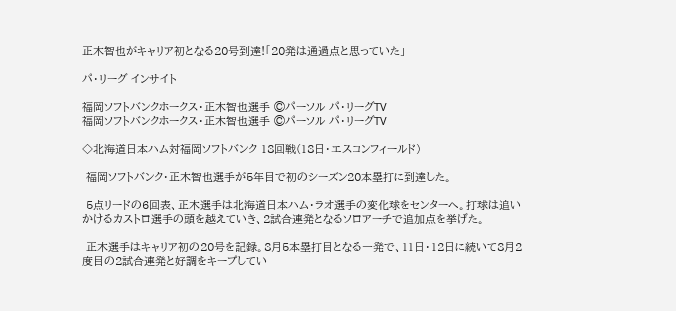正木智也がキャリア初となる20号到達!「20発は通過点と思っていた」

パ・リーグ インサイト

福岡ソフトバンクホークス・正木智也選手 ©パーソル パ・リーグTV
福岡ソフトバンクホークス・正木智也選手 ©パーソル パ・リーグTV

◇北海道日本ハム対福岡ソフトバンク 18回戦(18日・エスコンフィールド)

 福岡ソフトバンク・正木智也選手が5年目で初のシーズン20本塁打に到達した。

 5点リードの6回表、正木選手は北海道日本ハム・ラオ選手の変化球をセンターへ。打球は追いかけるカストロ選手の頭を越えていき、2試合連発となるソロアーチで追加点を挙げた。

 正木選手はキャリア初の20号を記録。8月5本塁打目となる一発で、11日・12日に続いて8月2度目の2試合連発と好調をキープしてい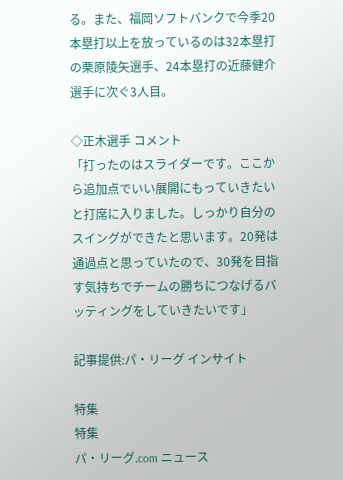る。また、福岡ソフトバンクで今季20本塁打以上を放っているのは32本塁打の栗原陵矢選手、24本塁打の近藤健介選手に次ぐ3人目。

◇正木選手 コメント
「打ったのはスライダーです。ここから追加点でいい展開にもっていきたいと打席に入りました。しっかり自分のスイングができたと思います。20発は通過点と思っていたので、30発を目指す気持ちでチームの勝ちにつなげるバッティングをしていきたいです」

記事提供:パ・リーグ インサイト

特集
特集
パ・リーグ.com ニュース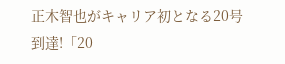正木智也がキャリア初となる20号到達!「20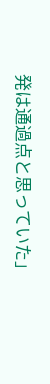発は通過点と思っていた」